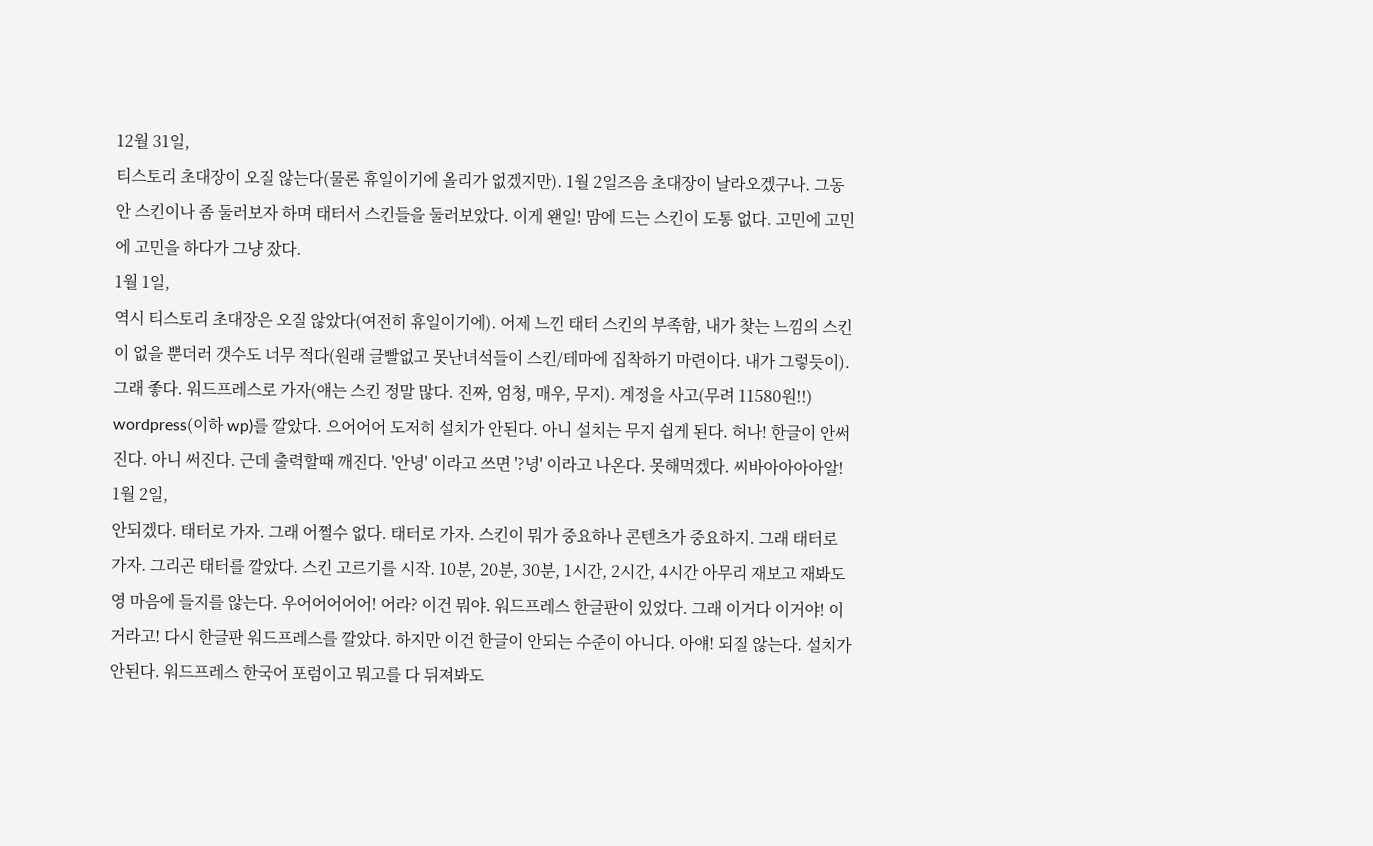12월 31일,
티스토리 초대장이 오질 않는다(물론 휴일이기에 올리가 없겠지만). 1월 2일즈음 초대장이 날라오겠구나. 그동안 스킨이나 좀 둘러보자 하며 태터서 스킨들을 둘러보았다. 이게 왠일! 맘에 드는 스킨이 도통 없다. 고민에 고민에 고민을 하다가 그냥 잤다.
1월 1일,
역시 티스토리 초대장은 오질 않았다(여전히 휴일이기에). 어제 느낀 태터 스킨의 부족함, 내가 찾는 느낌의 스킨이 없을 뿐더러 갯수도 너무 적다(원래 글빨없고 못난녀석들이 스킨/테마에 집착하기 마련이다. 내가 그렇듯이). 그래 좋다. 워드프레스로 가자(얘는 스킨 정말 많다. 진짜, 엄청, 매우, 무지). 계정을 사고(무려 11580원!!) wordpress(이하 wp)를 깔았다. 으어어어 도저히 설치가 안된다. 아니 설치는 무지 쉽게 된다. 허나! 한글이 안써진다. 아니 써진다. 근데 출력할때 깨진다. '안녕' 이라고 쓰면 '?녕' 이라고 나온다. 못해먹겠다. 씨바아아아아알!
1월 2일,
안되겠다. 태터로 가자. 그래 어쩔수 없다. 태터로 가자. 스킨이 뭐가 중요하나 콘텐츠가 중요하지. 그래 태터로 가자. 그리곤 태터를 깔았다. 스킨 고르기를 시작. 10분, 20분, 30분, 1시간, 2시간, 4시간 아무리 재보고 재봐도 영 마음에 들지를 않는다. 우어어어어어! 어라? 이건 뭐야. 워드프레스 한글판이 있었다. 그래 이거다 이거야! 이거라고! 다시 한글판 워드프레스를 깔았다. 하지만 이건 한글이 안되는 수준이 아니다. 아얘! 되질 않는다. 설치가 안된다. 워드프레스 한국어 포럼이고 뭐고를 다 뒤져봐도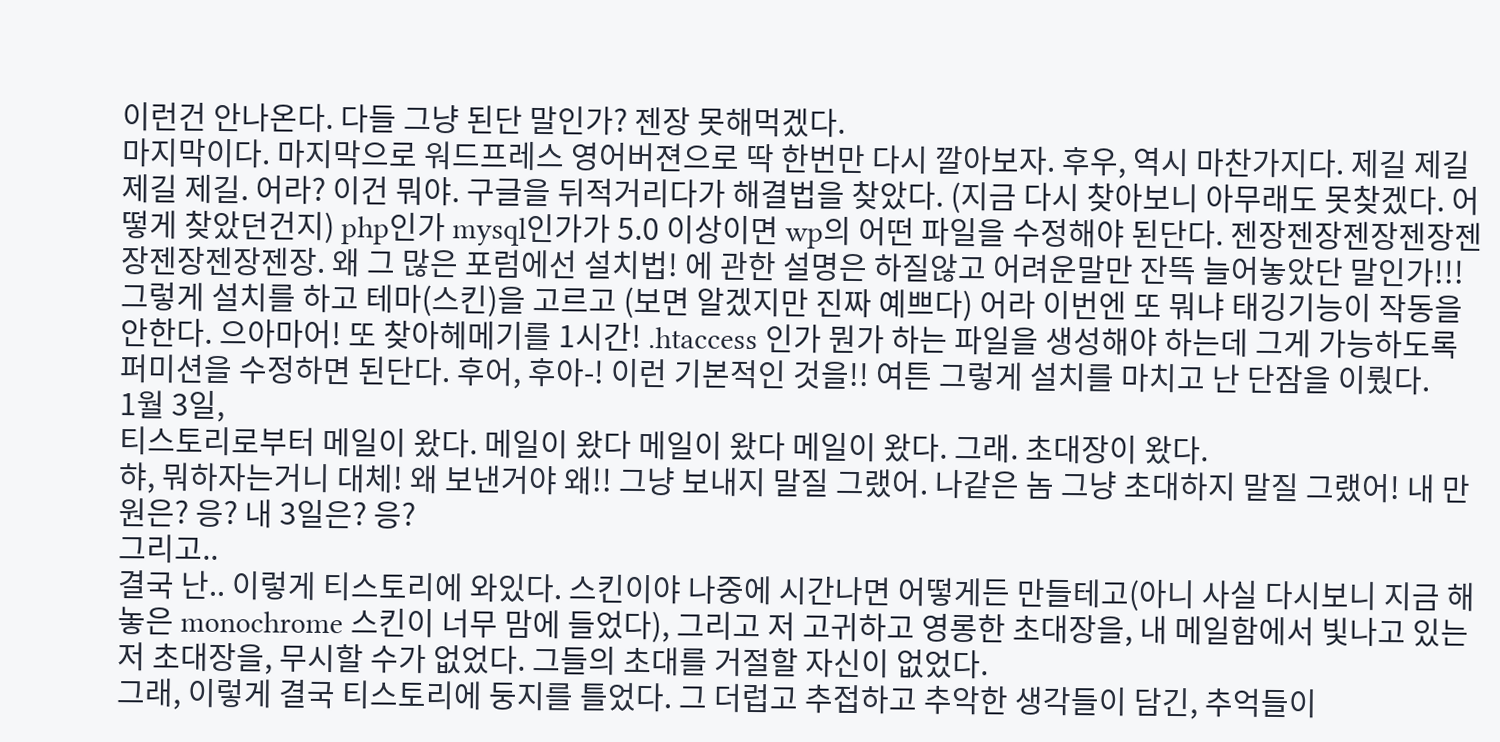이런건 안나온다. 다들 그냥 된단 말인가? 젠장 못해먹겠다.
마지막이다. 마지막으로 워드프레스 영어버젼으로 딱 한번만 다시 깔아보자. 후우, 역시 마찬가지다. 제길 제길 제길 제길. 어라? 이건 뭐야. 구글을 뒤적거리다가 해결법을 찾았다. (지금 다시 찾아보니 아무래도 못찾겠다. 어떻게 찾았던건지) php인가 mysql인가가 5.0 이상이면 wp의 어떤 파일을 수정해야 된단다. 젠장젠장젠장젠장젠장젠장젠장젠장. 왜 그 많은 포럼에선 설치법! 에 관한 설명은 하질않고 어려운말만 잔뜩 늘어놓았단 말인가!!!
그렇게 설치를 하고 테마(스킨)을 고르고 (보면 알겠지만 진짜 예쁘다) 어라 이번엔 또 뭐냐 태깅기능이 작동을 안한다. 으아마어! 또 찾아헤메기를 1시간! .htaccess 인가 뭔가 하는 파일을 생성해야 하는데 그게 가능하도록 퍼미션을 수정하면 된단다. 후어, 후아-! 이런 기본적인 것을!! 여튼 그렇게 설치를 마치고 난 단잠을 이뤘다.
1월 3일,
티스토리로부터 메일이 왔다. 메일이 왔다 메일이 왔다 메일이 왔다. 그래. 초대장이 왔다.
햐, 뭐하자는거니 대체! 왜 보낸거야 왜!! 그냥 보내지 말질 그랬어. 나같은 놈 그냥 초대하지 말질 그랬어! 내 만원은? 응? 내 3일은? 응?
그리고..
결국 난.. 이렇게 티스토리에 와있다. 스킨이야 나중에 시간나면 어떻게든 만들테고(아니 사실 다시보니 지금 해놓은 monochrome 스킨이 너무 맘에 들었다), 그리고 저 고귀하고 영롱한 초대장을, 내 메일함에서 빛나고 있는 저 초대장을, 무시할 수가 없었다. 그들의 초대를 거절할 자신이 없었다.
그래, 이렇게 결국 티스토리에 둥지를 틀었다. 그 더럽고 추접하고 추악한 생각들이 담긴, 추억들이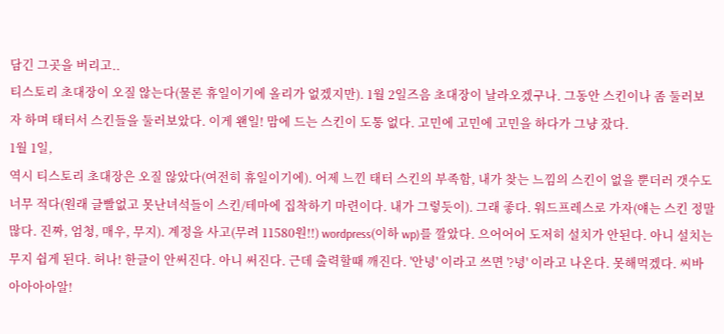담긴 그곳을 버리고..
티스토리 초대장이 오질 않는다(물론 휴일이기에 올리가 없겠지만). 1월 2일즈음 초대장이 날라오겠구나. 그동안 스킨이나 좀 둘러보자 하며 태터서 스킨들을 둘러보았다. 이게 왠일! 맘에 드는 스킨이 도통 없다. 고민에 고민에 고민을 하다가 그냥 잤다.
1월 1일,
역시 티스토리 초대장은 오질 않았다(여전히 휴일이기에). 어제 느낀 태터 스킨의 부족함, 내가 찾는 느낌의 스킨이 없을 뿐더러 갯수도 너무 적다(원래 글빨없고 못난녀석들이 스킨/테마에 집착하기 마련이다. 내가 그렇듯이). 그래 좋다. 워드프레스로 가자(얘는 스킨 정말 많다. 진짜, 엄청, 매우, 무지). 계정을 사고(무려 11580원!!) wordpress(이하 wp)를 깔았다. 으어어어 도저히 설치가 안된다. 아니 설치는 무지 쉽게 된다. 허나! 한글이 안써진다. 아니 써진다. 근데 출력할때 깨진다. '안녕' 이라고 쓰면 '?녕' 이라고 나온다. 못해먹겠다. 씨바아아아아알!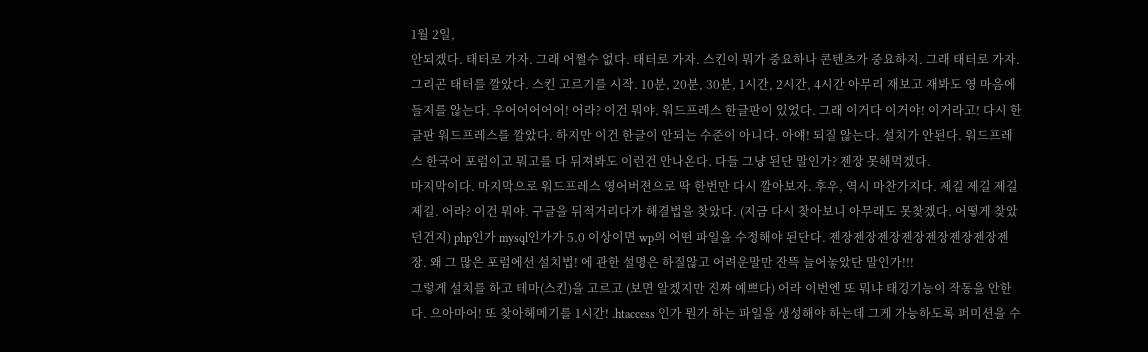1월 2일,
안되겠다. 태터로 가자. 그래 어쩔수 없다. 태터로 가자. 스킨이 뭐가 중요하나 콘텐츠가 중요하지. 그래 태터로 가자. 그리곤 태터를 깔았다. 스킨 고르기를 시작. 10분, 20분, 30분, 1시간, 2시간, 4시간 아무리 재보고 재봐도 영 마음에 들지를 않는다. 우어어어어어! 어라? 이건 뭐야. 워드프레스 한글판이 있었다. 그래 이거다 이거야! 이거라고! 다시 한글판 워드프레스를 깔았다. 하지만 이건 한글이 안되는 수준이 아니다. 아얘! 되질 않는다. 설치가 안된다. 워드프레스 한국어 포럼이고 뭐고를 다 뒤져봐도 이런건 안나온다. 다들 그냥 된단 말인가? 젠장 못해먹겠다.
마지막이다. 마지막으로 워드프레스 영어버젼으로 딱 한번만 다시 깔아보자. 후우, 역시 마찬가지다. 제길 제길 제길 제길. 어라? 이건 뭐야. 구글을 뒤적거리다가 해결법을 찾았다. (지금 다시 찾아보니 아무래도 못찾겠다. 어떻게 찾았던건지) php인가 mysql인가가 5.0 이상이면 wp의 어떤 파일을 수정해야 된단다. 젠장젠장젠장젠장젠장젠장젠장젠장. 왜 그 많은 포럼에선 설치법! 에 관한 설명은 하질않고 어려운말만 잔뜩 늘어놓았단 말인가!!!
그렇게 설치를 하고 테마(스킨)을 고르고 (보면 알겠지만 진짜 예쁘다) 어라 이번엔 또 뭐냐 태깅기능이 작동을 안한다. 으아마어! 또 찾아헤메기를 1시간! .htaccess 인가 뭔가 하는 파일을 생성해야 하는데 그게 가능하도록 퍼미션을 수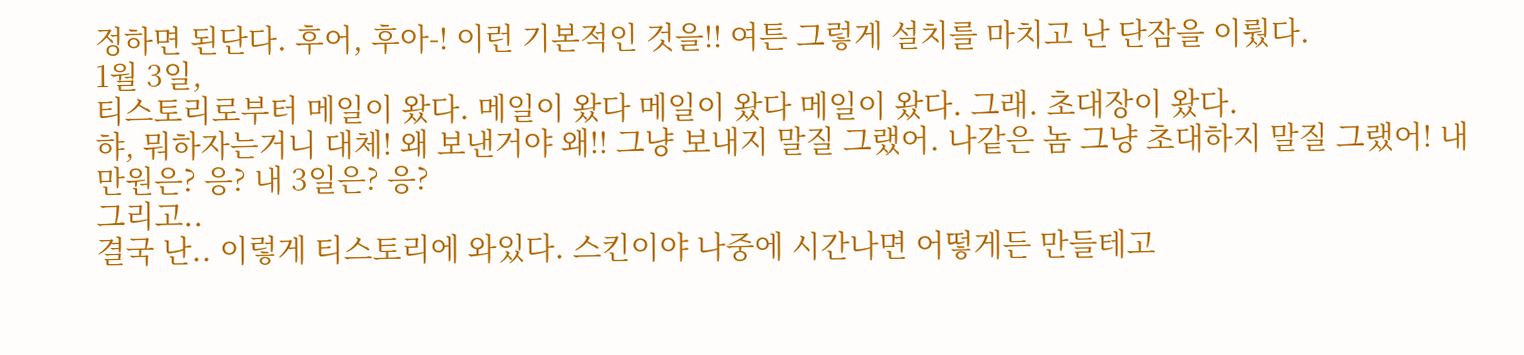정하면 된단다. 후어, 후아-! 이런 기본적인 것을!! 여튼 그렇게 설치를 마치고 난 단잠을 이뤘다.
1월 3일,
티스토리로부터 메일이 왔다. 메일이 왔다 메일이 왔다 메일이 왔다. 그래. 초대장이 왔다.
햐, 뭐하자는거니 대체! 왜 보낸거야 왜!! 그냥 보내지 말질 그랬어. 나같은 놈 그냥 초대하지 말질 그랬어! 내 만원은? 응? 내 3일은? 응?
그리고..
결국 난.. 이렇게 티스토리에 와있다. 스킨이야 나중에 시간나면 어떻게든 만들테고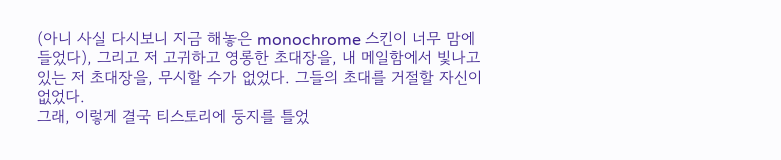(아니 사실 다시보니 지금 해놓은 monochrome 스킨이 너무 맘에 들었다), 그리고 저 고귀하고 영롱한 초대장을, 내 메일함에서 빛나고 있는 저 초대장을, 무시할 수가 없었다. 그들의 초대를 거절할 자신이 없었다.
그래, 이렇게 결국 티스토리에 둥지를 틀었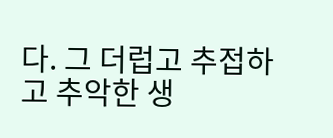다. 그 더럽고 추접하고 추악한 생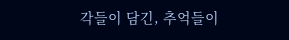각들이 담긴, 추억들이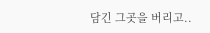담긴 그곳을 버리고..